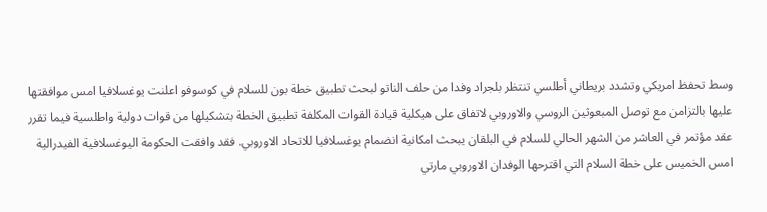وسط تحفظ امريكي وتشدد بريطاني أطلسي تنتظر بلجراد وفدا من حلف الناتو لبحث تطبيق خطة بون للسلام في كوسوفو اعلنت يوغسلافيا امس موافقتها عليها بالتزامن مع توصل المبعوثين الروسي والاوروبي لاتفاق على هيكلية قيادة القوات المكلفة تطبيق الخطة بتشكيلها من قوات دولية واطلسية فيما تقرر عقد مؤتمر في العاشر من الشهر الحالي للسلام في البلقان يبحث امكانية انضمام يوغسلافيا للاتحاد الاوروبي. فقد وافقت الحكومة اليوغسلافية الفيدرالية امس الخميس على خطة السلام التي اقترحها الوفدان الاوروبي مارتي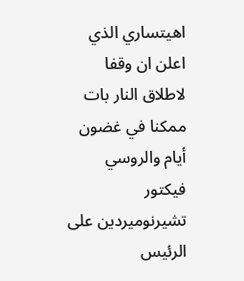اهيتساري الذي اعلن ان وقفا لاطلاق النار بات ممكنا في غضون أيام والروسي فيكتور تشيرنوميردين على الرئيس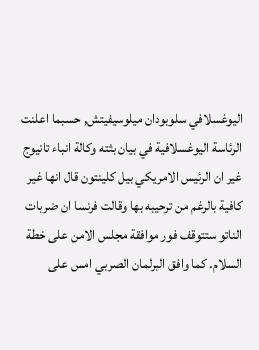اليوغسلافي سلوبودان ميلوسيفيتش, حسبما اعلنت الرئاسة اليوغسلافية في بيان بثته وكالة انباء تانيوج غير ان الرئيس الامريكي بيل كلينتون قال انها غير كافية بالرغم من ترحيبه بها وقالت فرنسا ان ضربات الناتو ستتوقف فور موافقة مجلس الامن على خطة السلام. كما وافق البرلمان الصربي امس على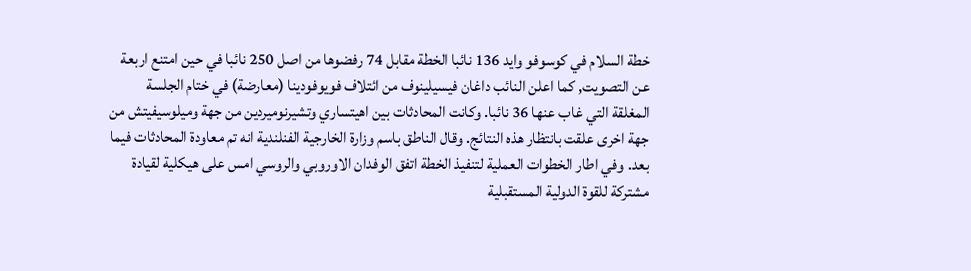خطة السلام في كوسوفو وايد 136 نائبا الخطة مقابل 74 رفضوها من اصل 250 نائبا في حين امتنع اربعة عن التصويت, كما اعلن النائب داغان فيسيلينوف من ائتلاف فويوفودينا (معارضة) في ختام الجلسة المغلقة التي غاب عنها 36 نائبا. وكانت المحادثات بين اهيتساري وتشيرنوميردين من جهة وميلوسيفيتش من جهة اخرى علقت بانتظار هذه النتائج. وقال الناطق باسم وزارة الخارجية الفنلندية انه تم معاودة المحادثات فيما بعد. وفي اطار الخطوات العملية لتنفيذ الخطة اتفق الوفدان الاوروبي والروسي امس على هيكلية لقيادة مشتركة للقوة الدولية المستقبلية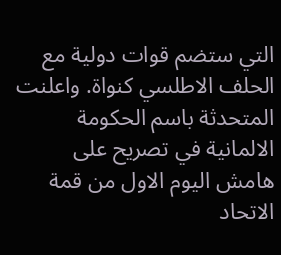التي ستضم قوات دولية مع الحلف الاطلسي كنواة. واعلنت المتحدثة باسم الحكومة الالمانية في تصريح على هامش اليوم الاول من قمة الاتحاد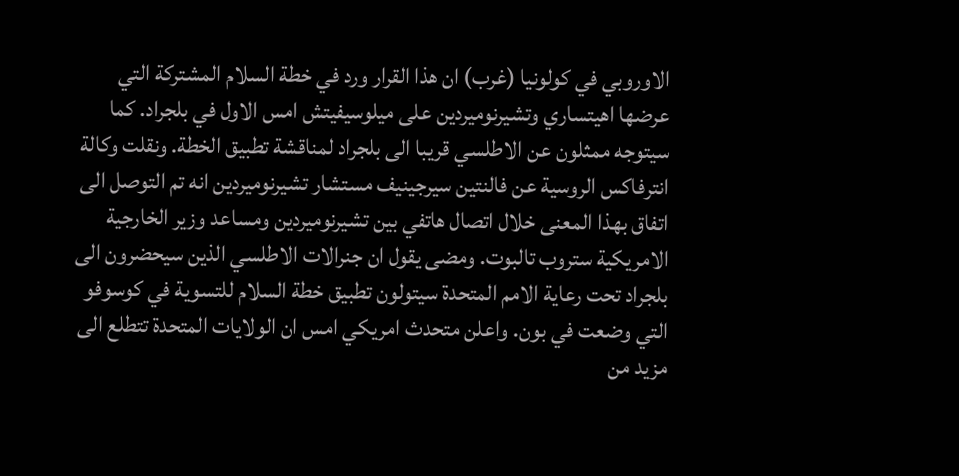الاوروبي في كولونيا (غرب) ان هذا القرار ورد في خطة السلام المشتركة التي عرضها اهيتساري وتشيرنوميردين على ميلوسيفيتش امس الاول في بلجراد. كما سيتوجه ممثلون عن الاطلسي قريبا الى بلجراد لمناقشة تطبيق الخطة. ونقلت وكالة انترفاكس الروسية عن فالنتين سيرجينيف مستشار تشيرنوميردين انه تم التوصل الى اتفاق بهذا المعنى خلال اتصال هاتفي بين تشيرنوميردين ومساعد وزير الخارجية الامريكية ستروب تالبوت. ومضى يقول ان جنرالات الاطلسي الذين سيحضرون الى بلجراد تحت رعاية الامم المتحدة سيتولون تطبيق خطة السلام للتسوية في كوسوفو التي وضعت في بون. واعلن متحدث امريكي امس ان الولايات المتحدة تتطلع الى مزيد من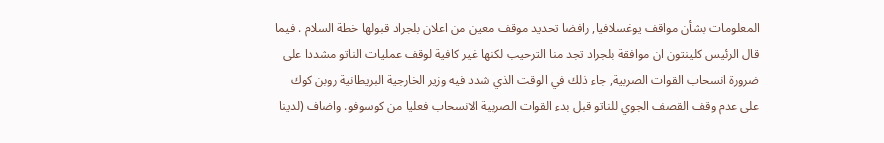المعلومات بشأن مواقف يوغسلافيا, رافضا تحديد موقف معين من اعلان بلجراد قبولها خطة السلام . فيما قال الرئيس كلينتون ان موافقة بلجراد تجد منا الترحيب لكنها غير كافية لوقف عمليات الناتو مشددا على ضرورة انسحاب القوات الصربية, جاء ذلك في الوقت الذي شدد فيه وزير الخارجية البريطانية روبن كوك على عدم وقف القصف الجوي للناتو قبل بدء القوات الصربية الانسحاب فعليا من كوسوفو. واضاف (لدينا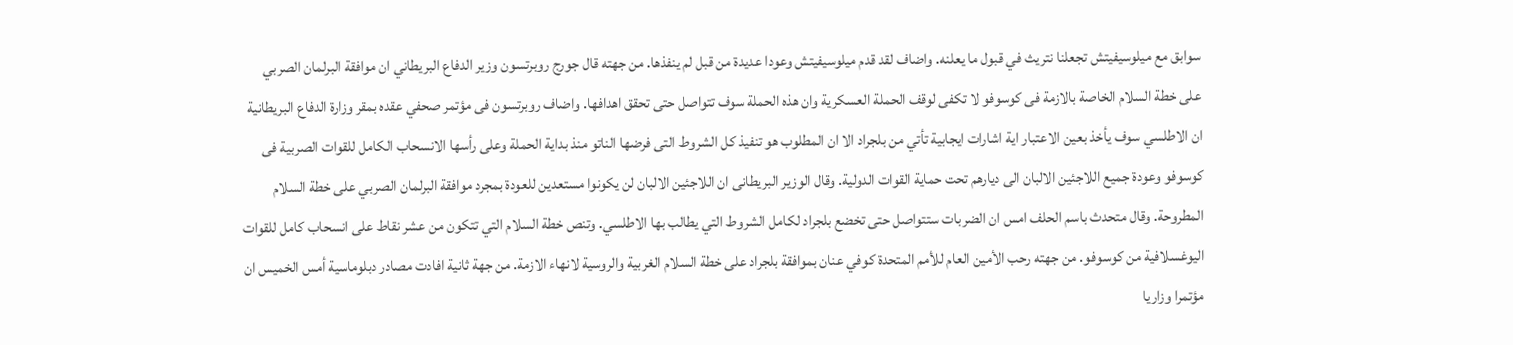سوابق مع ميلوسيفيتش تجعلنا نتريث في قبول ما يعلنه. واضاف لقد قدم ميلوسيفيتش وعودا عديدة من قبل لم ينفذها. من جهته قال جورج روبرتسون وزير الدفاع البريطاني ان موافقة البرلمان الصربي على خطة السلام الخاصة بالازمة فى كوسوفو لا تكفى لوقف الحملة العسكرية وان هذه الحملة سوف تتواصل حتى تحقق اهدافها. واضاف روبرتسون فى مؤتمر صحفي عقده بمقر وزارة الدفاع البريطانية ان الاطلسي سوف يأخذ بعين الاعتبار اية اشارات ايجابية تأتي من بلجراد الا ان المطلوب هو تنفيذ كل الشروط التى فرضها الناتو منذ بداية الحملة وعلى رأسها الانسحاب الكامل للقوات الصربية فى كوسوفو وعودة جميع اللاجئين الالبان الى ديارهم تحت حماية القوات الدولية. وقال الوزير البريطانى ان اللاجئين الالبان لن يكونوا مستعدين للعودة بمجرد موافقة البرلمان الصربي على خطة السلام المطروحة. وقال متحدث باسم الحلف امس ان الضربات ستتواصل حتى تخضع بلجراد لكامل الشروط التي يطالب بها الاطلسي. وتنص خطة السلام التي تتكون من عشر نقاط على انسحاب كامل للقوات اليوغسلافية من كوسوفو. من جهته رحب الأمين العام للأمم المتحدة كوفي عنان بموافقة بلجراد على خطة السلام الغربية والروسية لانهاء الازمة. من جهة ثانية افادت مصادر دبلوماسية أمس الخميس ان مؤتمرا وزاريا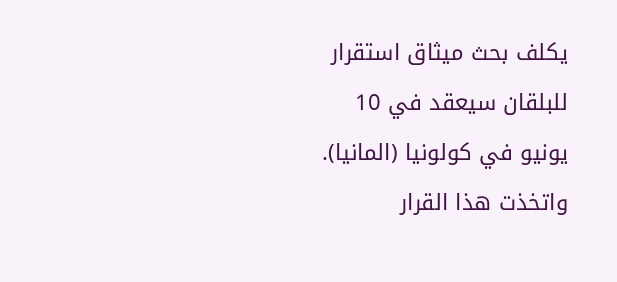يكلف بحث ميثاق استقرار للبلقان سيعقد في 10 يونيو في كولونيا (المانيا). واتخذت هذا القرار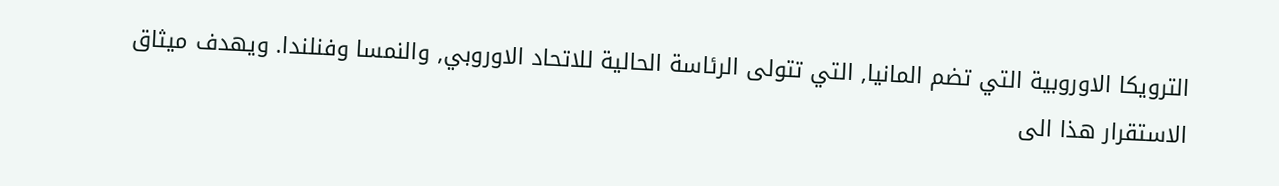الترويكا الاوروبية التي تضم المانيا, التي تتولى الرئاسة الحالية للاتحاد الاوروبي, والنمسا وفنلندا. ويهدف ميثاق الاستقرار هذا الى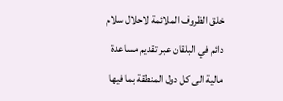خلق الظروف الملائمة لاحلال سلام دائم في البلقان عبر تقديم مساعدة مالية الى كل دول المنطقة بما فيها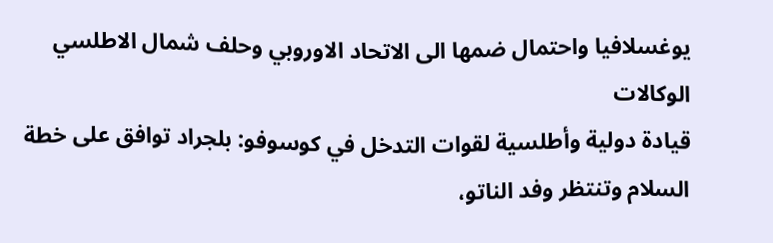يوغسلافيا واحتمال ضمها الى الاتحاد الاوروبي وحلف شمال الاطلسي الوكالات
قيادة دولية وأطلسية لقوات التدخل في كوسوفو: بلجراد توافق على خطة السلام وتنتظر وفد الناتو،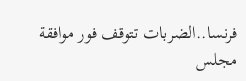فرنسا..الضربات تتوقف فور موافقة مجلس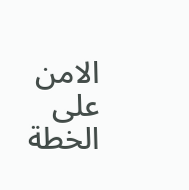الامن على الخطة